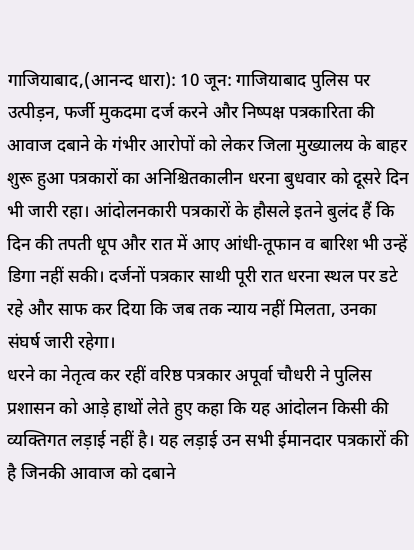गाजियाबाद,(आनन्द धारा): 10 जून: गाजियाबाद पुलिस पर उत्पीड़न, फर्जी मुकदमा दर्ज करने और निष्पक्ष पत्रकारिता की आवाज दबाने के गंभीर आरोपों को लेकर जिला मुख्यालय के बाहर शुरू हुआ पत्रकारों का अनिश्चितकालीन धरना बुधवार को दूसरे दिन भी जारी रहा। आंदोलनकारी पत्रकारों के हौसले इतने बुलंद हैं कि दिन की तपती धूप और रात में आए आंधी-तूफान व बारिश भी उन्हें डिगा नहीं सकी। दर्जनों पत्रकार साथी पूरी रात धरना स्थल पर डटे रहे और साफ कर दिया कि जब तक न्याय नहीं मिलता, उनका संघर्ष जारी रहेगा।
धरने का नेतृत्व कर रहीं वरिष्ठ पत्रकार अपूर्वा चौधरी ने पुलिस प्रशासन को आड़े हाथों लेते हुए कहा कि यह आंदोलन किसी की व्यक्तिगत लड़ाई नहीं है। यह लड़ाई उन सभी ईमानदार पत्रकारों की है जिनकी आवाज को दबाने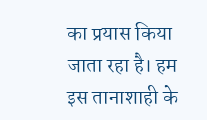का प्रयास किया जाता रहा है। हम इस तानाशाही के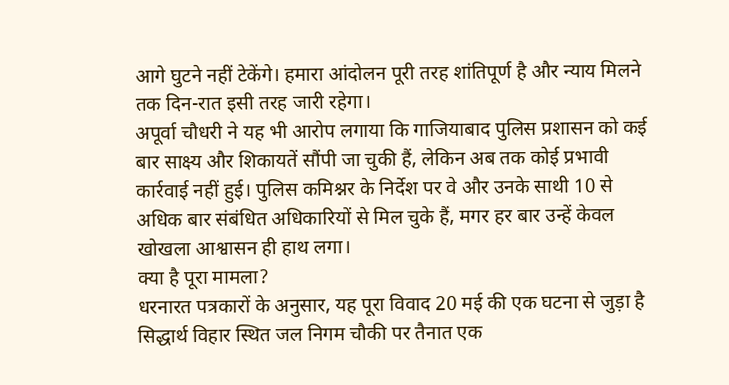आगे घुटने नहीं टेकेंगे। हमारा आंदोलन पूरी तरह शांतिपूर्ण है और न्याय मिलने तक दिन-रात इसी तरह जारी रहेगा।
अपूर्वा चौधरी ने यह भी आरोप लगाया कि गाजियाबाद पुलिस प्रशासन को कई बार साक्ष्य और शिकायतें सौंपी जा चुकी हैं, लेकिन अब तक कोई प्रभावी कार्रवाई नहीं हुई। पुलिस कमिश्नर के निर्देश पर वे और उनके साथी 10 से अधिक बार संबंधित अधिकारियों से मिल चुके हैं, मगर हर बार उन्हें केवल खोखला आश्वासन ही हाथ लगा।
क्या है पूरा मामला?
धरनारत पत्रकारों के अनुसार, यह पूरा विवाद 20 मई की एक घटना से जुड़ा है सिद्धार्थ विहार स्थित जल निगम चौकी पर तैनात एक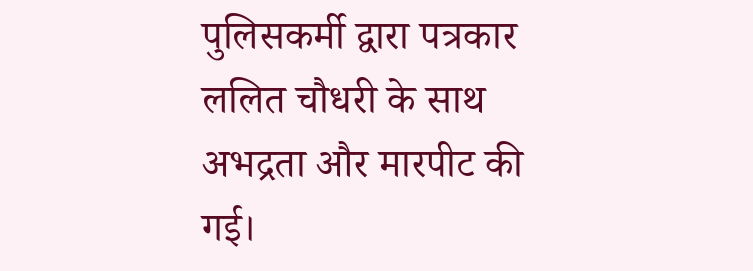पुलिसकर्मी द्वारा पत्रकार ललित चौधरी के साथ अभद्रता और मारपीट की गई।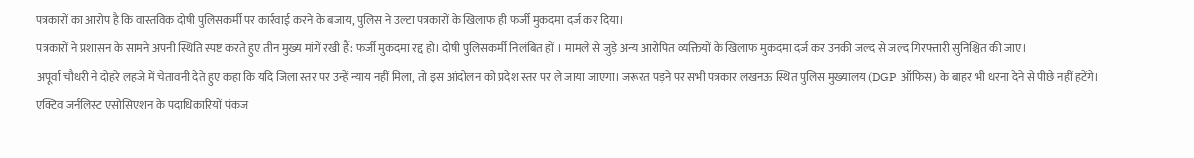पत्रकारों का आरोप है कि वास्तविक दोषी पुलिसकर्मी पर कार्रवाई करने के बजाय, पुलिस ने उल्टा पत्रकारों के खिलाफ ही फर्जी मुकदमा दर्ज कर दिया।
पत्रकारों ने प्रशासन के सामने अपनी स्थिति स्पष्ट करते हुए तीन मुख्य मांगें रखी हैं: फर्जी मुकदमा रद्द हो। दोषी पुलिसकर्मी निलंबित हों । मामले से जुड़े अन्य आरोपित व्यक्तियों के खिलाफ मुकदमा दर्ज कर उनकी जल्द से जल्द गिरफ्तारी सुनिश्चित की जाए।
अपूर्वा चौधरी ने दोहरे लहजे में चेतावनी देते हुए कहा कि यदि जिला स्तर पर उन्हें न्याय नहीं मिला, तो इस आंदोलन को प्रदेश स्तर पर ले जाया जाएगा। जरूरत पड़ने पर सभी पत्रकार लखनऊ स्थित पुलिस मुख्यालय (DGP ऑफिस) के बाहर भी धरना देने से पीछे नहीं हटेंगे।
एक्टिव जर्नलिस्ट एसोसिएशन के पदाधिकारियों पंकज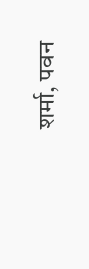शर्मा, पवन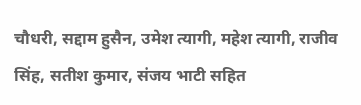चौधरी, सद्दाम हुसैन, उमेश त्यागी, महेश त्यागी, राजीव सिंह, सतीश कुमार, संजय भाटी सहित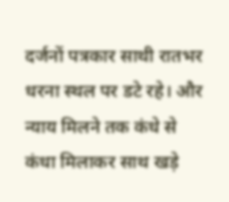दर्जनों पत्रकार साथी रातभर धरना स्थल पर डटे रहे। और न्याय मिलने तक कंधे से कंधा मिलाकर साथ खड़े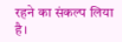रहने का संकल्प लिया है।